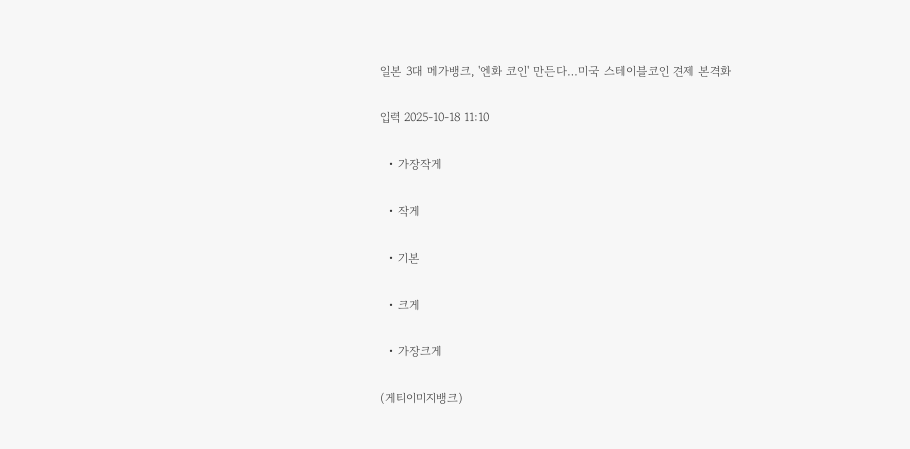일본 3대 메가뱅크, '엔화 코인' 만든다…미국 스테이블코인 견제 본격화

입력 2025-10-18 11:10

  • 가장작게

  • 작게

  • 기본

  • 크게

  • 가장크게

(게티이미지뱅크)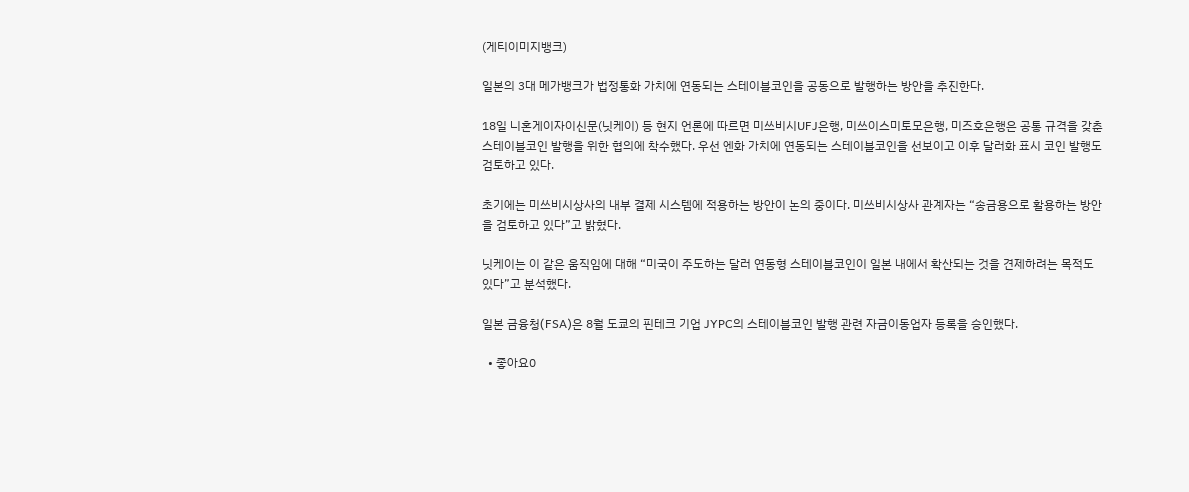(게티이미지뱅크)

일본의 3대 메가뱅크가 법정통화 가치에 연동되는 스테이블코인을 공동으로 발행하는 방안을 추진한다.

18일 니혼게이자이신문(닛케이) 등 현지 언론에 따르면 미쓰비시UFJ은행, 미쓰이스미토모은행, 미즈호은행은 공통 규격을 갖춘 스테이블코인 발행을 위한 협의에 착수했다. 우선 엔화 가치에 연동되는 스테이블코인을 선보이고 이후 달러화 표시 코인 발행도 검토하고 있다.

초기에는 미쓰비시상사의 내부 결제 시스템에 적용하는 방안이 논의 중이다. 미쓰비시상사 관계자는 “송금용으로 활용하는 방안을 검토하고 있다”고 밝혔다.

닛케이는 이 같은 움직임에 대해 “미국이 주도하는 달러 연동형 스테이블코인이 일본 내에서 확산되는 것을 견제하려는 목적도 있다”고 분석했다.

일본 금융청(FSA)은 8월 도쿄의 핀테크 기업 JYPC의 스테이블코인 발행 관련 자금이동업자 등록을 승인했다.

  • 좋아요0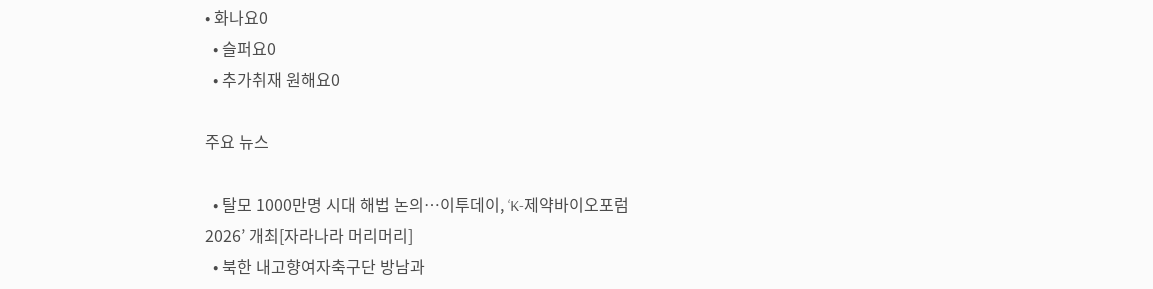• 화나요0
  • 슬퍼요0
  • 추가취재 원해요0

주요 뉴스

  • 탈모 1000만명 시대 해법 논의…이투데이, ‘K-제약바이오포럼 2026’ 개최[자라나라 머리머리]
  • 북한 내고향여자축구단 방남과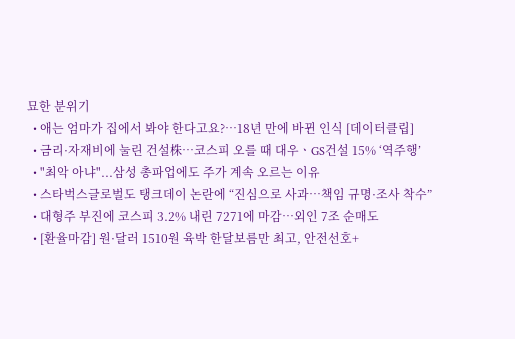묘한 분위기
  • 애는 엄마가 집에서 봐야 한다고요?…18년 만에 바뀐 인식 [데이터클립]
  • 금리·자재비에 눌린 건설株…코스피 오를 때 대우ㆍGS건설 15% ‘역주행’
  • "최악 아냐"...삼성 총파업에도 주가 계속 오르는 이유
  • 스타벅스글로벌도 탱크데이 논란에 “진심으로 사과…책임 규명·조사 착수”
  • 대형주 부진에 코스피 3.2% 내린 7271에 마감⋯외인 7조 순매도
  • [환율마감] 원·달러 1510원 육박 한달보름만 최고, 안전선호+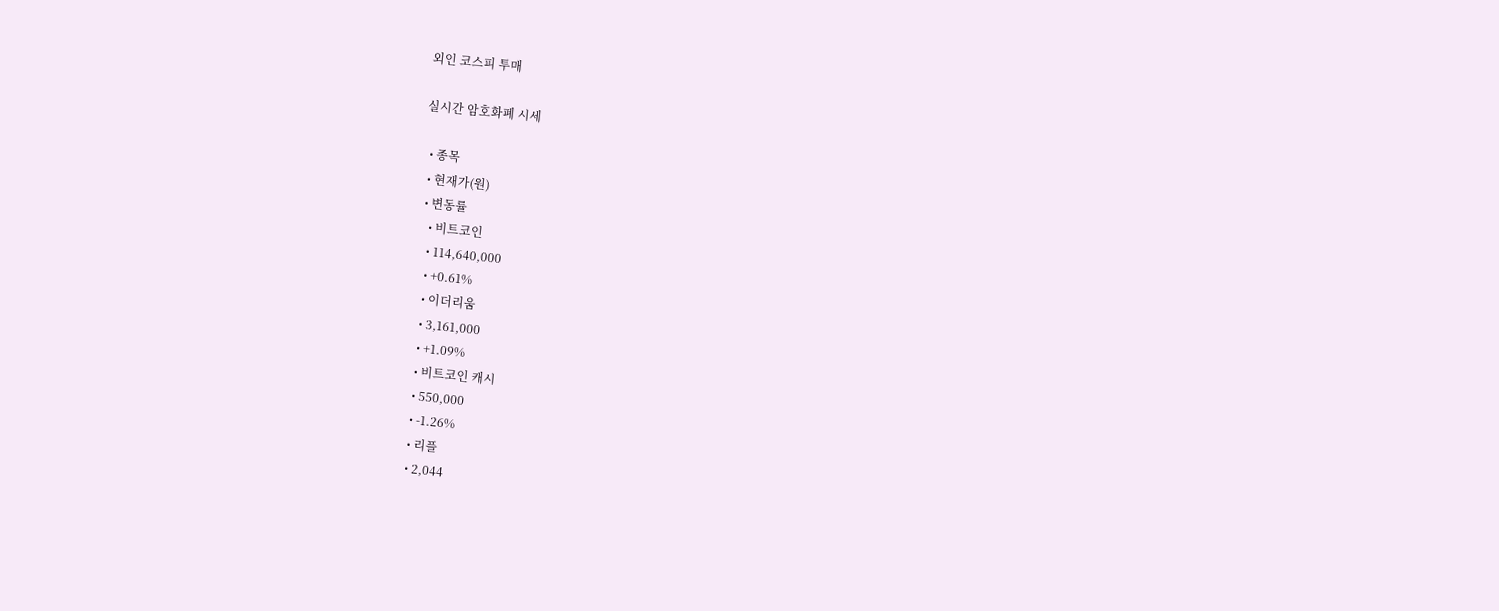외인 코스피 투매

실시간 암호화폐 시세

  • 종목
  • 현재가(원)
  • 변동률
    • 비트코인
    • 114,640,000
    • +0.61%
    • 이더리움
    • 3,161,000
    • +1.09%
    • 비트코인 캐시
    • 550,000
    • -1.26%
    • 리플
    • 2,044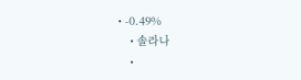• -0.49%
    • 솔라나
    •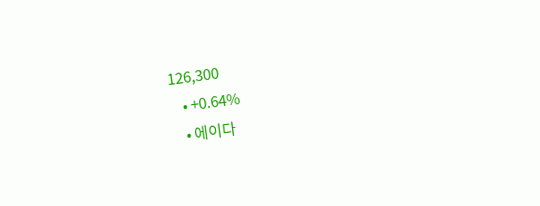126,300
    • +0.64%
    • 에이다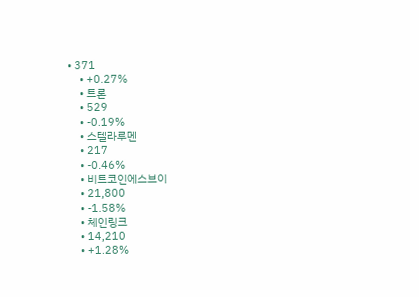• 371
    • +0.27%
    • 트론
    • 529
    • -0.19%
    • 스텔라루멘
    • 217
    • -0.46%
    • 비트코인에스브이
    • 21,800
    • -1.58%
    • 체인링크
    • 14,210
    • +1.28%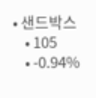• 샌드박스
    • 105
    • -0.94%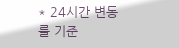* 24시간 변동률 기준